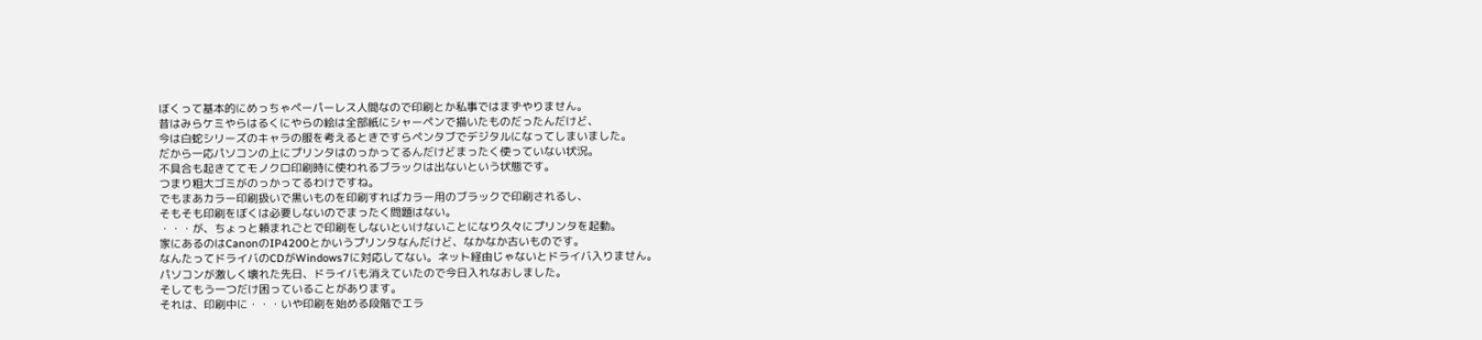ぼくって基本的にめっちゃペーパーレス人間なので印刷とか私事ではまずやりません。
昔はみらケミやらはるくにやらの絵は全部紙にシャーペンで描いたものだったんだけど、
今は白蛇シリーズのキャラの服を考えるときですらペンタブでデジタルになってしまいました。
だから一応パソコンの上にプリンタはのっかってるんだけどまったく使っていない状況。
不具合も起きててモノクロ印刷時に使われるブラックは出ないという状態です。
つまり粗大ゴミがのっかってるわけですね。
でもまあカラー印刷扱いで黒いものを印刷すればカラー用のブラックで印刷されるし、
そもそも印刷をぼくは必要しないのでまったく問題はない。
・・・が、ちょっと頼まれごとで印刷をしないといけないことになり久々にプリンタを起動。
家にあるのはCanonのIP4200とかいうプリンタなんだけど、なかなか古いものです。
なんたってドライバのCDがWindows7に対応してない。ネット経由じゃないとドライバ入りません。
パソコンが激しく壊れた先日、ドライバも消えていたので今日入れなおしました。
そしてもう一つだけ困っていることがあります。
それは、印刷中に・・・いや印刷を始める段階でエラ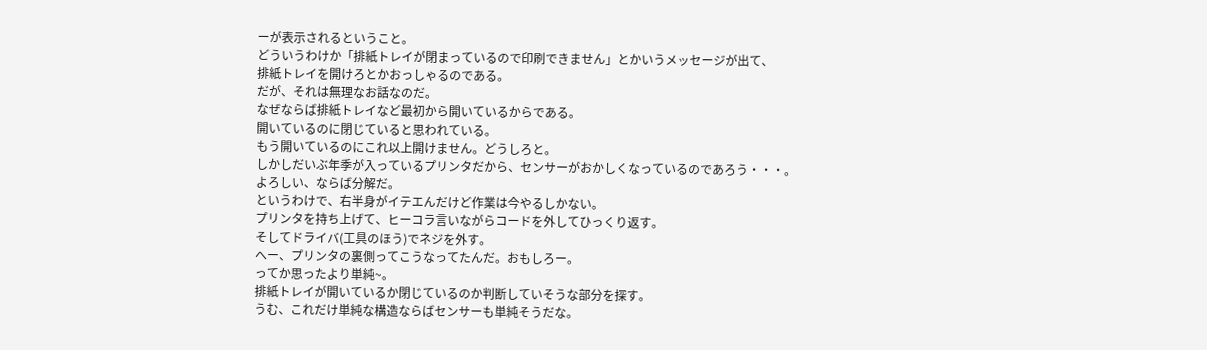ーが表示されるということ。
どういうわけか「排紙トレイが閉まっているので印刷できません」とかいうメッセージが出て、
排紙トレイを開けろとかおっしゃるのである。
だが、それは無理なお話なのだ。
なぜならば排紙トレイなど最初から開いているからである。
開いているのに閉じていると思われている。
もう開いているのにこれ以上開けません。どうしろと。
しかしだいぶ年季が入っているプリンタだから、センサーがおかしくなっているのであろう・・・。
よろしい、ならば分解だ。
というわけで、右半身がイテエんだけど作業は今やるしかない。
プリンタを持ち上げて、ヒーコラ言いながらコードを外してひっくり返す。
そしてドライバ(工具のほう)でネジを外す。
へー、プリンタの裏側ってこうなってたんだ。おもしろー。
ってか思ったより単純~。
排紙トレイが開いているか閉じているのか判断していそうな部分を探す。
うむ、これだけ単純な構造ならばセンサーも単純そうだな。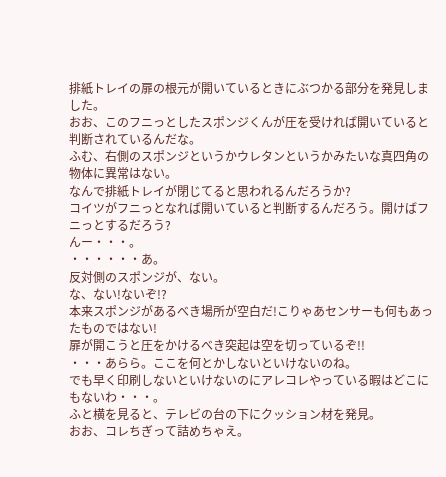排紙トレイの扉の根元が開いているときにぶつかる部分を発見しました。
おお、このフニっとしたスポンジくんが圧を受ければ開いていると判断されているんだな。
ふむ、右側のスポンジというかウレタンというかみたいな真四角の物体に異常はない。
なんで排紙トレイが閉じてると思われるんだろうか?
コイツがフニっとなれば開いていると判断するんだろう。開けばフニっとするだろう?
んー・・・。
・・・・・・あ。
反対側のスポンジが、ない。
な、ない!ないぞ!?
本来スポンジがあるべき場所が空白だ!こりゃあセンサーも何もあったものではない!
扉が開こうと圧をかけるべき突起は空を切っているぞ!!
・・・あらら。ここを何とかしないといけないのね。
でも早く印刷しないといけないのにアレコレやっている暇はどこにもないわ・・・。
ふと横を見ると、テレビの台の下にクッション材を発見。
おお、コレちぎって詰めちゃえ。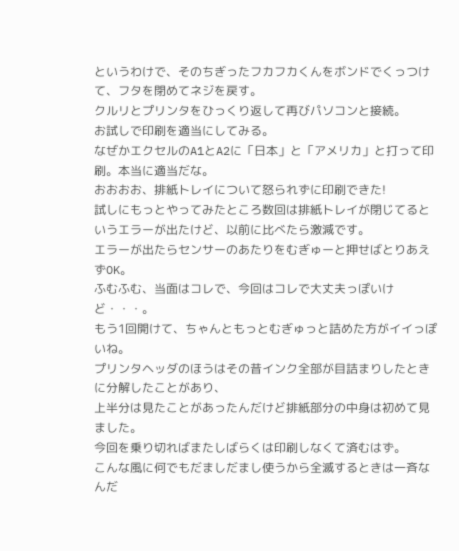というわけで、そのちぎったフカフカくんをボンドでくっつけて、フタを閉めてネジを戻す。
クルリとプリンタをひっくり返して再びパソコンと接続。
お試しで印刷を適当にしてみる。
なぜかエクセルのA1とA2に「日本」と「アメリカ」と打って印刷。本当に適当だな。
おおおお、排紙トレイについて怒られずに印刷できた!
試しにもっとやってみたところ数回は排紙トレイが閉じてるというエラーが出たけど、以前に比べたら激減です。
エラーが出たらセンサーのあたりをむぎゅーと押せばとりあえずOK。
ふむふむ、当面はコレで、今回はコレで大丈夫っぽいけど・・・。
もう1回開けて、ちゃんともっとむぎゅっと詰めた方がイイっぽいね。
プリンタヘッダのほうはその昔インク全部が目詰まりしたときに分解したことがあり、
上半分は見たことがあったんだけど排紙部分の中身は初めて見ました。
今回を乗り切ればまたしばらくは印刷しなくて済むはず。
こんな風に何でもだましだまし使うから全滅するときは一斉なんだ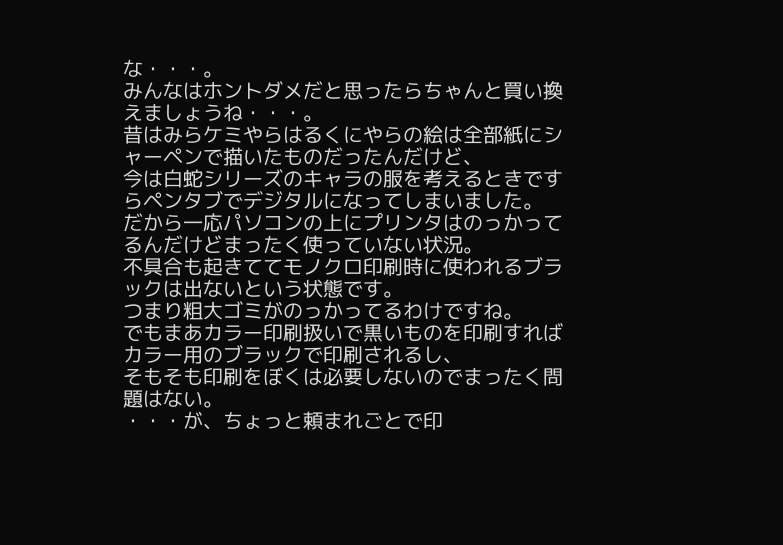な・・・。
みんなはホントダメだと思ったらちゃんと買い換えましょうね・・・。
昔はみらケミやらはるくにやらの絵は全部紙にシャーペンで描いたものだったんだけど、
今は白蛇シリーズのキャラの服を考えるときですらペンタブでデジタルになってしまいました。
だから一応パソコンの上にプリンタはのっかってるんだけどまったく使っていない状況。
不具合も起きててモノクロ印刷時に使われるブラックは出ないという状態です。
つまり粗大ゴミがのっかってるわけですね。
でもまあカラー印刷扱いで黒いものを印刷すればカラー用のブラックで印刷されるし、
そもそも印刷をぼくは必要しないのでまったく問題はない。
・・・が、ちょっと頼まれごとで印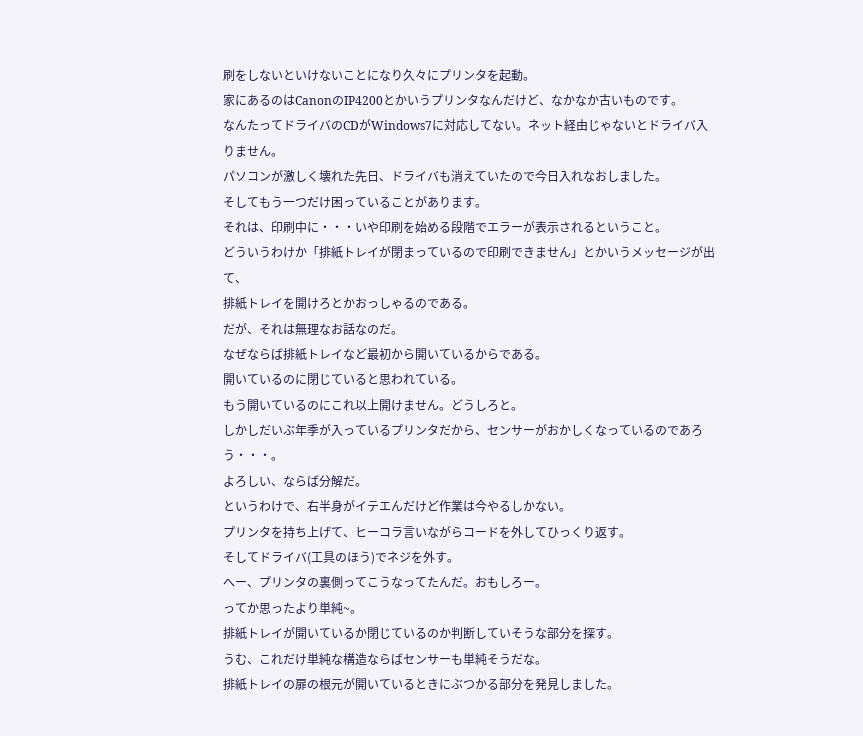刷をしないといけないことになり久々にプリンタを起動。
家にあるのはCanonのIP4200とかいうプリンタなんだけど、なかなか古いものです。
なんたってドライバのCDがWindows7に対応してない。ネット経由じゃないとドライバ入りません。
パソコンが激しく壊れた先日、ドライバも消えていたので今日入れなおしました。
そしてもう一つだけ困っていることがあります。
それは、印刷中に・・・いや印刷を始める段階でエラーが表示されるということ。
どういうわけか「排紙トレイが閉まっているので印刷できません」とかいうメッセージが出て、
排紙トレイを開けろとかおっしゃるのである。
だが、それは無理なお話なのだ。
なぜならば排紙トレイなど最初から開いているからである。
開いているのに閉じていると思われている。
もう開いているのにこれ以上開けません。どうしろと。
しかしだいぶ年季が入っているプリンタだから、センサーがおかしくなっているのであろう・・・。
よろしい、ならば分解だ。
というわけで、右半身がイテエんだけど作業は今やるしかない。
プリンタを持ち上げて、ヒーコラ言いながらコードを外してひっくり返す。
そしてドライバ(工具のほう)でネジを外す。
へー、プリンタの裏側ってこうなってたんだ。おもしろー。
ってか思ったより単純~。
排紙トレイが開いているか閉じているのか判断していそうな部分を探す。
うむ、これだけ単純な構造ならばセンサーも単純そうだな。
排紙トレイの扉の根元が開いているときにぶつかる部分を発見しました。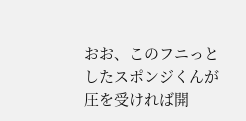おお、このフニっとしたスポンジくんが圧を受ければ開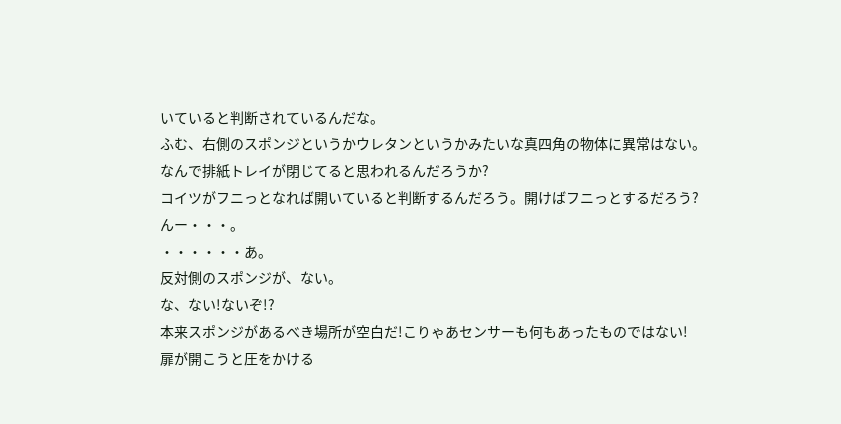いていると判断されているんだな。
ふむ、右側のスポンジというかウレタンというかみたいな真四角の物体に異常はない。
なんで排紙トレイが閉じてると思われるんだろうか?
コイツがフニっとなれば開いていると判断するんだろう。開けばフニっとするだろう?
んー・・・。
・・・・・・あ。
反対側のスポンジが、ない。
な、ない!ないぞ!?
本来スポンジがあるべき場所が空白だ!こりゃあセンサーも何もあったものではない!
扉が開こうと圧をかける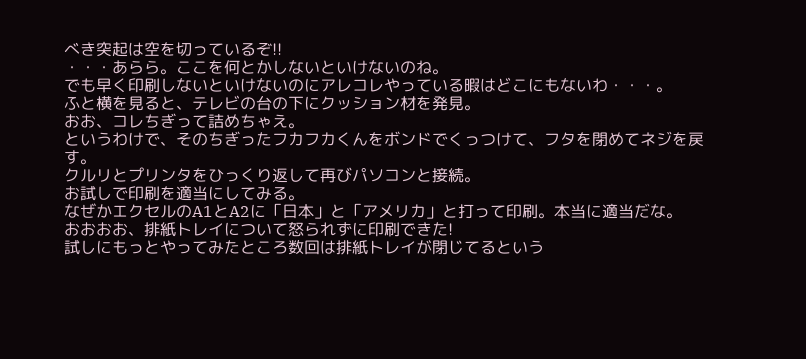べき突起は空を切っているぞ!!
・・・あらら。ここを何とかしないといけないのね。
でも早く印刷しないといけないのにアレコレやっている暇はどこにもないわ・・・。
ふと横を見ると、テレビの台の下にクッション材を発見。
おお、コレちぎって詰めちゃえ。
というわけで、そのちぎったフカフカくんをボンドでくっつけて、フタを閉めてネジを戻す。
クルリとプリンタをひっくり返して再びパソコンと接続。
お試しで印刷を適当にしてみる。
なぜかエクセルのA1とA2に「日本」と「アメリカ」と打って印刷。本当に適当だな。
おおおお、排紙トレイについて怒られずに印刷できた!
試しにもっとやってみたところ数回は排紙トレイが閉じてるという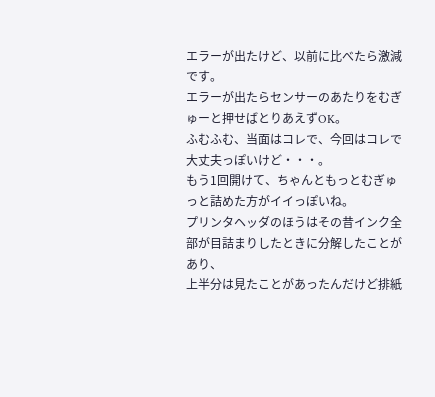エラーが出たけど、以前に比べたら激減です。
エラーが出たらセンサーのあたりをむぎゅーと押せばとりあえずOK。
ふむふむ、当面はコレで、今回はコレで大丈夫っぽいけど・・・。
もう1回開けて、ちゃんともっとむぎゅっと詰めた方がイイっぽいね。
プリンタヘッダのほうはその昔インク全部が目詰まりしたときに分解したことがあり、
上半分は見たことがあったんだけど排紙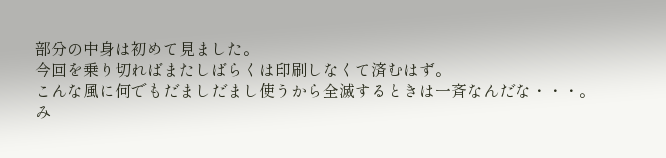部分の中身は初めて見ました。
今回を乗り切ればまたしばらくは印刷しなくて済むはず。
こんな風に何でもだましだまし使うから全滅するときは一斉なんだな・・・。
み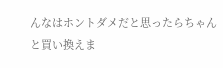んなはホントダメだと思ったらちゃんと買い換えま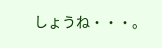しょうね・・・。